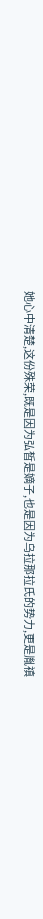她心中清楚,这份殊荣,既是因为弘晳是嫡子,也是因为乌拉那拉氏的势力,更是胤禛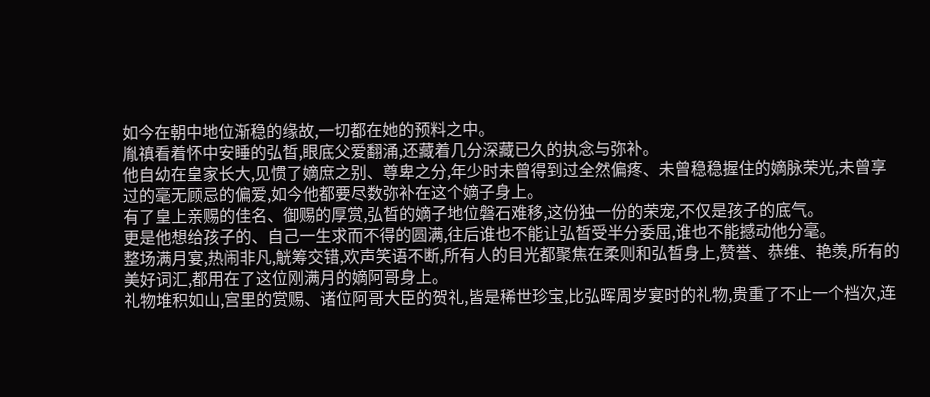如今在朝中地位渐稳的缘故,一切都在她的预料之中。
胤禛看着怀中安睡的弘晳,眼底父爱翻涌,还藏着几分深藏已久的执念与弥补。
他自幼在皇家长大,见惯了嫡庶之别、尊卑之分,年少时未曾得到过全然偏疼、未曾稳稳握住的嫡脉荣光,未曾享过的毫无顾忌的偏爱,如今他都要尽数弥补在这个嫡子身上。
有了皇上亲赐的佳名、御赐的厚赏,弘晳的嫡子地位磐石难移,这份独一份的荣宠,不仅是孩子的底气。
更是他想给孩子的、自己一生求而不得的圆满,往后谁也不能让弘晳受半分委屈,谁也不能撼动他分毫。
整场满月宴,热闹非凡,觥筹交错,欢声笑语不断,所有人的目光都聚焦在柔则和弘晳身上,赞誉、恭维、艳羡,所有的美好词汇,都用在了这位刚满月的嫡阿哥身上。
礼物堆积如山,宫里的赏赐、诸位阿哥大臣的贺礼,皆是稀世珍宝,比弘晖周岁宴时的礼物,贵重了不止一个档次,连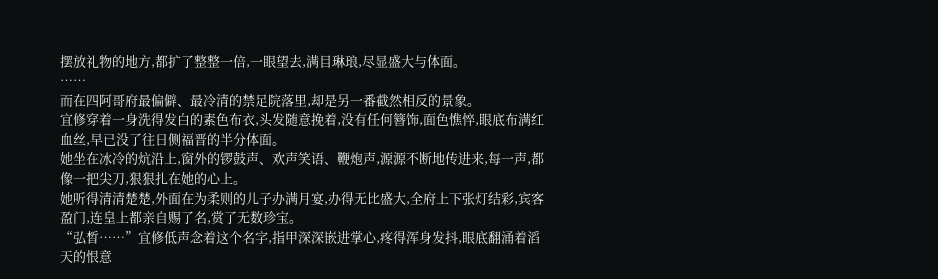摆放礼物的地方,都扩了整整一倍,一眼望去,满目琳琅,尽显盛大与体面。
……
而在四阿哥府最偏僻、最冷清的禁足院落里,却是另一番截然相反的景象。
宜修穿着一身洗得发白的素色布衣,头发随意挽着,没有任何簪饰,面色憔悴,眼底布满红血丝,早已没了往日侧福晋的半分体面。
她坐在冰冷的炕沿上,窗外的锣鼓声、欢声笑语、鞭炮声,源源不断地传进来,每一声,都像一把尖刀,狠狠扎在她的心上。
她听得清清楚楚,外面在为柔则的儿子办满月宴,办得无比盛大,全府上下张灯结彩,宾客盈门,连皇上都亲自赐了名,赏了无数珍宝。
“弘晳……”宜修低声念着这个名字,指甲深深嵌进掌心,疼得浑身发抖,眼底翻涌着滔天的恨意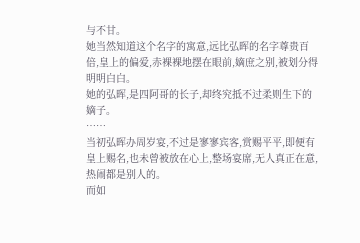与不甘。
她当然知道这个名字的寓意,远比弘晖的名字尊贵百倍,皇上的偏爱,赤裸裸地摆在眼前,嫡庶之别,被划分得明明白白。
她的弘晖,是四阿哥的长子,却终究抵不过柔则生下的嫡子。
……
当初弘晖办周岁宴,不过是寥寥宾客,赏赐平平,即便有皇上赐名,也未曾被放在心上,整场宴席,无人真正在意,热闹都是别人的。
而如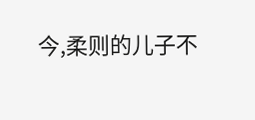今,柔则的儿子不